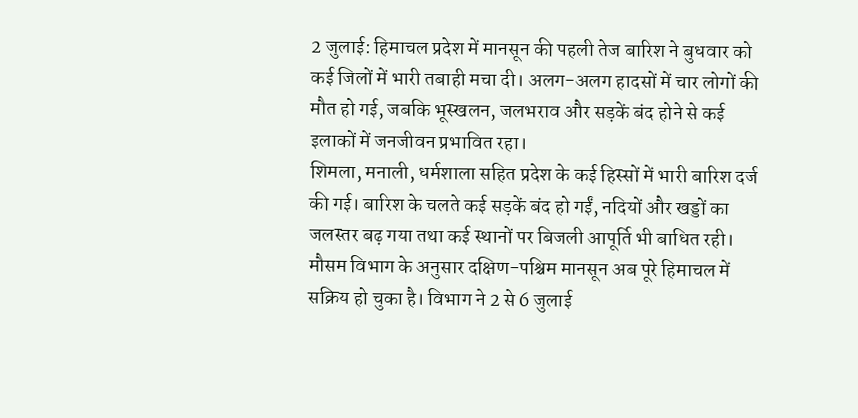2 जुलाई: हिमाचल प्रदेश में मानसून की पहली तेज बारिश ने बुधवार को कई जिलों में भारी तबाही मचा दी। अलग-अलग हादसों में चार लोगों की मौत हो गई, जबकि भूस्खलन, जलभराव और सड़कें बंद होने से कई इलाकों में जनजीवन प्रभावित रहा।
शिमला, मनाली, धर्मशाला सहित प्रदेश के कई हिस्सों में भारी बारिश दर्ज की गई। बारिश के चलते कई सड़कें बंद हो गईं, नदियों और खड्डों का जलस्तर बढ़ गया तथा कई स्थानों पर बिजली आपूर्ति भी बाधित रही।
मौसम विभाग के अनुसार दक्षिण-पश्चिम मानसून अब पूरे हिमाचल में सक्रिय हो चुका है। विभाग ने 2 से 6 जुलाई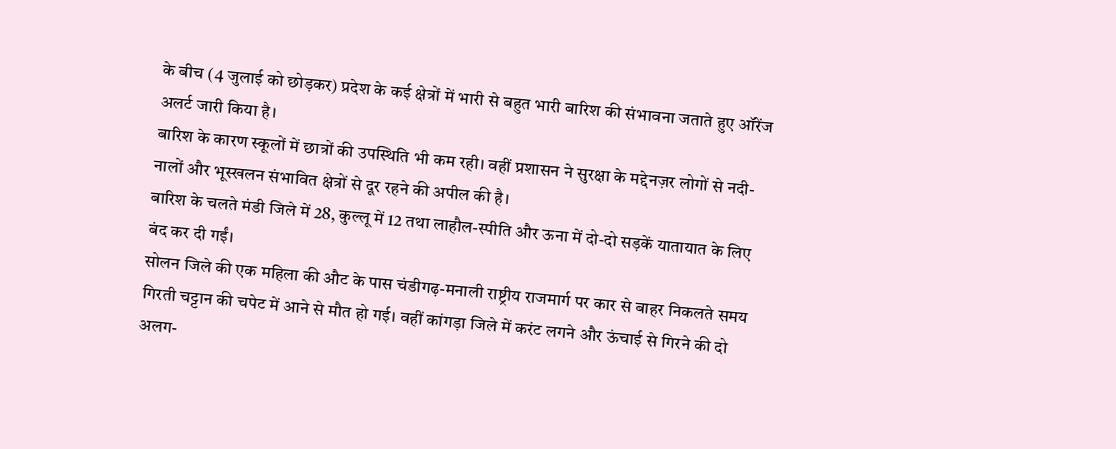के बीच (4 जुलाई को छोड़कर) प्रदेश के कई क्षेत्रों में भारी से बहुत भारी बारिश की संभावना जताते हुए ऑरेंज अलर्ट जारी किया है।
बारिश के कारण स्कूलों में छात्रों की उपस्थिति भी कम रही। वहीं प्रशासन ने सुरक्षा के मद्देनज़र लोगों से नदी-नालों और भूस्खलन संभावित क्षेत्रों से दूर रहने की अपील की है।
बारिश के चलते मंडी जिले में 28, कुल्लू में 12 तथा लाहौल-स्पीति और ऊना में दो-दो सड़कें यातायात के लिए बंद कर दी गईं।
सोलन जिले की एक महिला की औट के पास चंडीगढ़-मनाली राष्ट्रीय राजमार्ग पर कार से बाहर निकलते समय गिरती चट्टान की चपेट में आने से मौत हो गई। वहीं कांगड़ा जिले में करंट लगने और ऊंचाई से गिरने की दो अलग-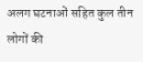अलग घटनाओं सहित कुल तीन लोगों की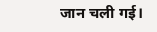जान चली गई।